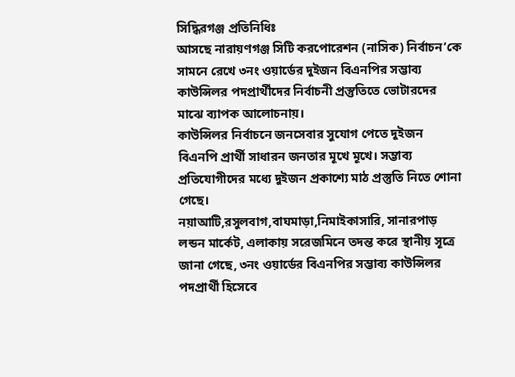সিদ্ধিরগঞ্জ প্রতিনিধিঃ
আসছে নারায়ণগঞ্জ সিটি করপোরেশন (নাসিক) নির্বাচন’কে সামনে রেখে ৩নং ওয়ার্ডের দুইজন বিএনপির সম্ভাব্য কাউন্সিলর পদপ্রার্থীদের নির্বাচনী প্রস্তুতিতে ভোটারদের মাঝে ব্যাপক আলোচনায়।
কাউন্সিলর নির্বাচনে জনসেবার সুযোগ পেতে দুইজন বিএনপি প্রার্থী সাধারন জনতার মূখে মূখে। সম্ভাব্য প্রতিযোগীদের মধ্যে দুইজন প্রকাশ্যে মাঠ প্রস্তুতি নিতে শোনা গেছে।
নয়াআটি,রসুলবাগ,বাঘমাড়া,নিমাইকাসারি, সানারপাড় লন্ডন মার্কেট, এলাকায় সরেজমিনে তদন্ত করে স্থানীয় সূত্রে জানা গেছে, ৩নং ওয়ার্ডের বিএনপির সম্ভাব্য কাউন্সিলর পদপ্রার্থী হিসেবে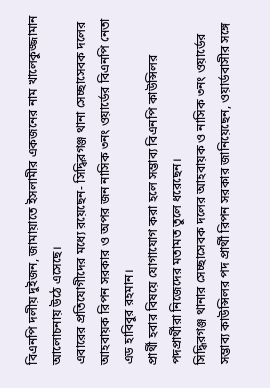বিএনপি দলীয় দুইজন, জামায়াতে ইসলামীর একজনের নাম খালেকুজ্জামান আলোচনায় উঠে এসেছে।
এবারের প্রতিযোগীদের মধ্যে রয়েছেন- সিদ্ধিরগঞ্জ থানা সেচ্ছাসেবক দলের আহবায়ক রিপন সরকার ও অপর জন নাসিক ৩নং ওয়ার্ডের বিএনপি নেতা এড হাবিবুর রহমান।
প্রার্থী হবার বিষয়ে যোগাযোগ করা হলে সম্ভাব্য বিএনপি কাউন্সিলর পদপ্রার্থীরা নিজেদের মতামত তুলে ধরেছেন।
সিদ্ধিরগঞ্জ থানার সেচ্ছাসেবক দলের আহবায়ক ও নাসিক ৩নং ওয়ার্ডের সম্ভাব্য কাউন্সিলর পদ প্রার্থী রিপন সরকার জানিয়েছেন, ওয়ার্ডবাসীর সঙ্গে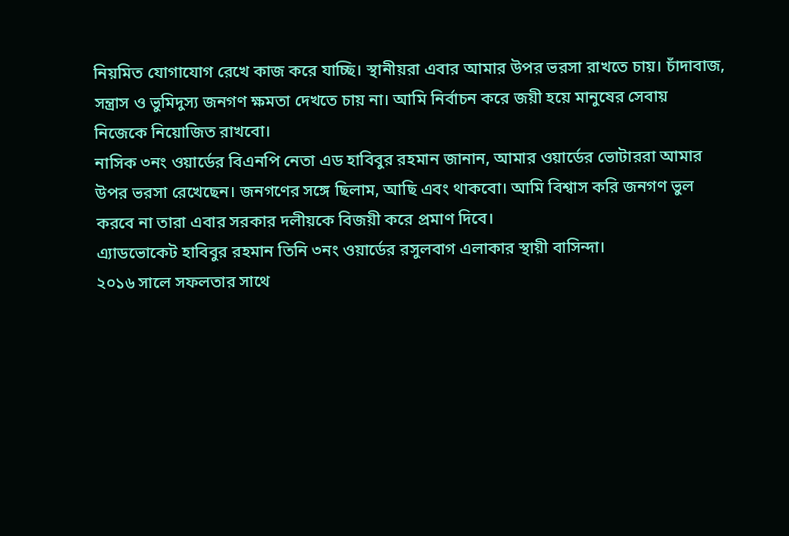নিয়মিত যোগাযোগ রেখে কাজ করে যাচ্ছি। স্থানীয়রা এবার আমার উপর ভরসা রাখতে চায়। চাঁদাবাজ, সন্ত্রাস ও ভুমিদুস্য জনগণ ক্ষমতা দেখতে চায় না। আমি নির্বাচন করে জয়ী হয়ে মানুষের সেবায় নিজেকে নিয়োজিত রাখবো।
নাসিক ৩নং ওয়ার্ডের বিএনপি নেতা এড হাবিবুর রহমান জানান, আমার ওয়ার্ডের ভোটাররা আমার উপর ভরসা রেখেছেন। জনগণের সঙ্গে ছিলাম, আছি এবং থাকবো। আমি বিশ্বাস করি জনগণ ভুল করবে না তারা এবার সরকার দলীয়কে বিজয়ী করে প্রমাণ দিবে।
এ্যাডভোকেট হাবিবুর রহমান তিনি ৩নং ওয়ার্ডের রসুলবাগ এলাকার স্থায়ী বাসিন্দা।
২০১৬ সালে সফলতার সাথে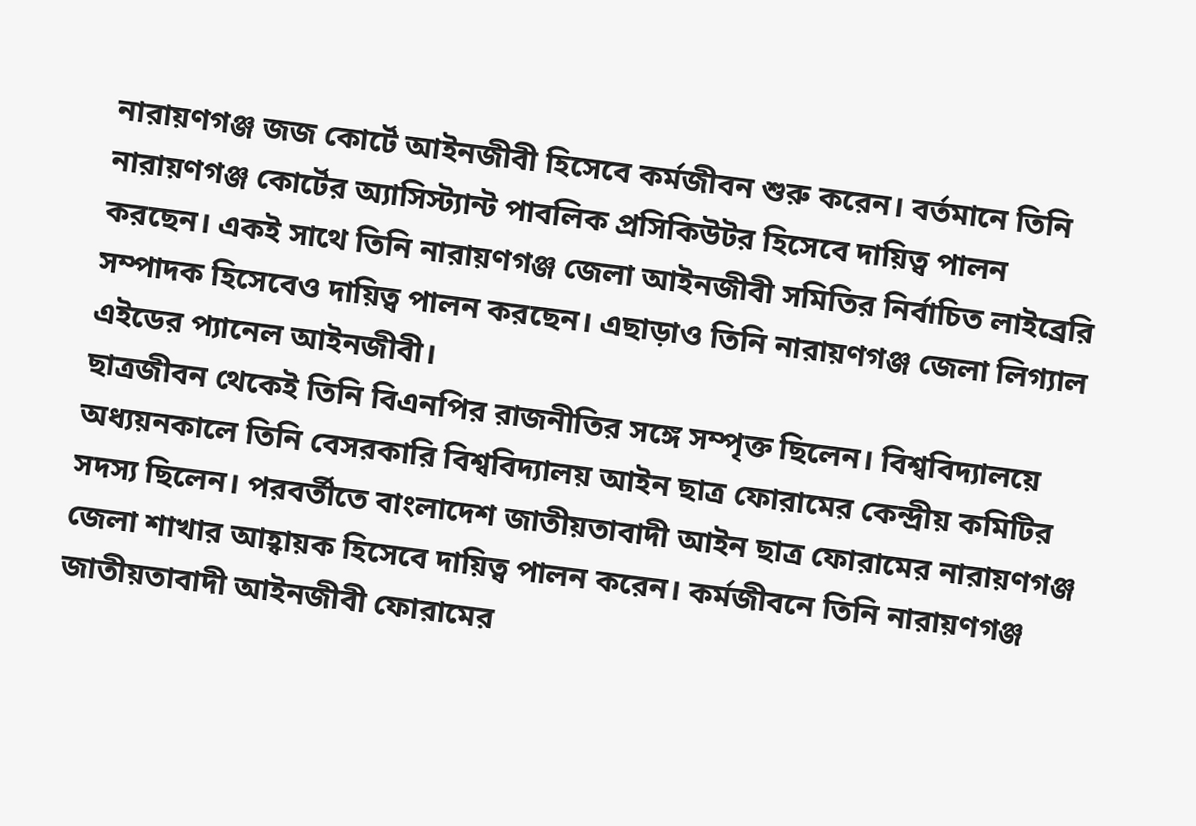নারায়ণগঞ্জ জজ কোর্টে আইনজীবী হিসেবে কর্মজীবন শুরু করেন। বর্তমানে তিনি নারায়ণগঞ্জ কোর্টের অ্যাসিস্ট্যান্ট পাবলিক প্রসিকিউটর হিসেবে দায়িত্ব পালন করছেন। একই সাথে তিনি নারায়ণগঞ্জ জেলা আইনজীবী সমিতির নির্বাচিত লাইব্রেরি সম্পাদক হিসেবেও দায়িত্ব পালন করছেন। এছাড়াও তিনি নারায়ণগঞ্জ জেলা লিগ্যাল এইডের প্যানেল আইনজীবী।
ছাত্রজীবন থেকেই তিনি বিএনপির রাজনীতির সঙ্গে সম্পৃক্ত ছিলেন। বিশ্ববিদ্যালয়ে অধ্যয়নকালে তিনি বেসরকারি বিশ্ববিদ্যালয় আইন ছাত্র ফোরামের কেন্দ্রীয় কমিটির সদস্য ছিলেন। পরবর্তীতে বাংলাদেশ জাতীয়তাবাদী আইন ছাত্র ফোরামের নারায়ণগঞ্জ জেলা শাখার আহ্বায়ক হিসেবে দায়িত্ব পালন করেন। কর্মজীবনে তিনি নারায়ণগঞ্জ জাতীয়তাবাদী আইনজীবী ফোরামের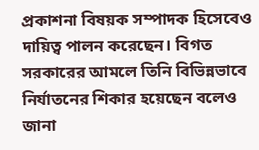প্রকাশনা বিষয়ক সম্পাদক হিসেবেও দায়িত্ব পালন করেছেন। বিগত সরকারের আমলে তিনি বিভিন্নভাবে নির্যাতনের শিকার হয়েছেন বলেও জানা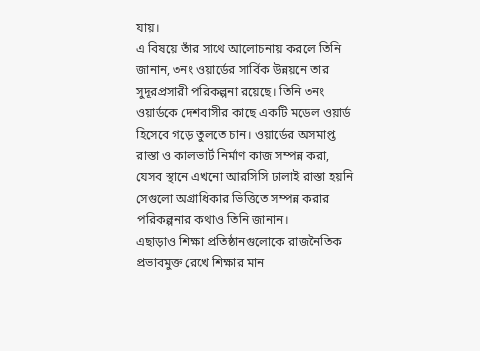যায়।
এ বিষয়ে তাঁর সাথে আলোচনায় করলে তিনি জানান, ৩নং ওয়ার্ডের সার্বিক উন্নয়নে তার সুদূরপ্রসারী পরিকল্পনা রয়েছে। তিনি ৩নং ওয়ার্ডকে দেশবাসীর কাছে একটি মডেল ওয়ার্ড হিসেবে গড়ে তুলতে চান। ওয়ার্ডের অসমাপ্ত রাস্তা ও কালভার্ট নির্মাণ কাজ সম্পন্ন করা, যেসব স্থানে এখনো আরসিসি ঢালাই রাস্তা হয়নি সেগুলো অগ্রাধিকার ভিত্তিতে সম্পন্ন করার পরিকল্পনার কথাও তিনি জানান।
এছাড়াও শিক্ষা প্রতিষ্ঠানগুলোকে রাজনৈতিক প্রভাবমুক্ত রেখে শিক্ষার মান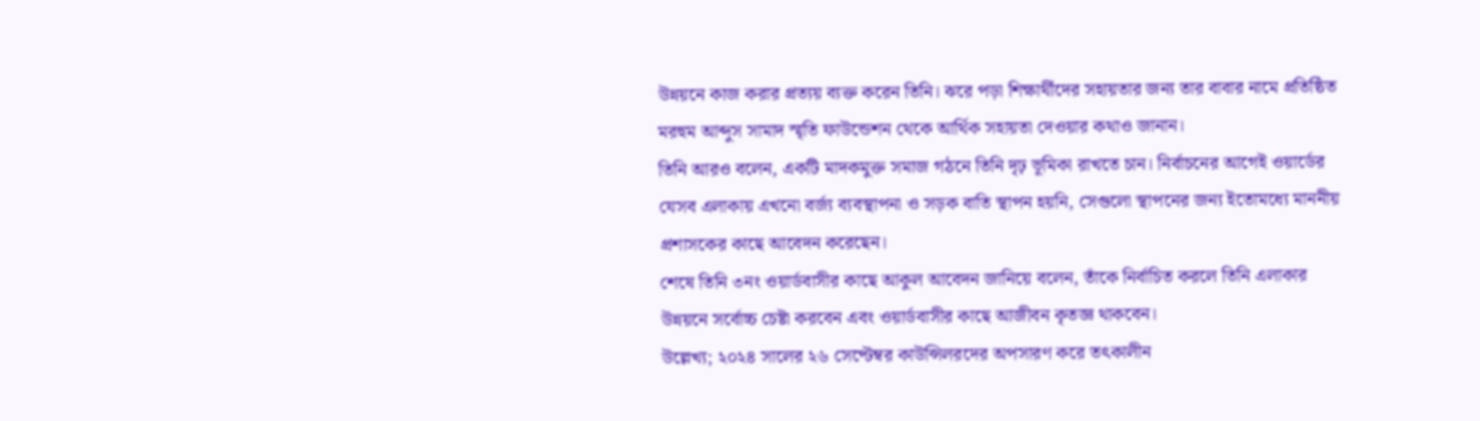উন্নয়নে কাজ করার প্রত্যয় ব্যক্ত করেন তিনি। ঝরে পড়া শিক্ষার্থীদের সহায়তার জন্য তার বাবার নামে প্রতিষ্ঠিত মরহুম আব্দুস সামাদ স্মৃতি ফাউন্ডেশন থেকে আর্থিক সহায়তা দেওয়ার কথাও জানান।
তিনি আরও বলেন, একটি মাদকমুক্ত সমাজ গঠনে তিনি দৃঢ় ভূমিকা রাখতে চান। নির্বাচনের আগেই ওয়ার্ডের যেসব এলাকায় এখনো বর্জ্য ব্যবস্থাপনা ও সড়ক বাতি স্থাপন হয়নি, সেগুলো স্থাপনের জন্য ইতোমধ্যে মাননীয় প্রশাসকের কাছে আবেদন করেছেন।
শেষে তিনি ৩নং ওয়ার্ডবাসীর কাছে আকুল আবেদন জানিয়ে বলেন, তাঁকে নির্বাচিত করলে তিনি এলাকার উন্নয়নে সর্বোচ্চ চেষ্টা করবেন এবং ওয়ার্ডবাসীর কাছে আজীবন কৃতজ্ঞ থাকবেন।
উল্লেখ্য; ২০২৪ সালের ২৬ সেপ্টেম্বর কাউন্সিলরদের অপসারণ করে তৎকালীন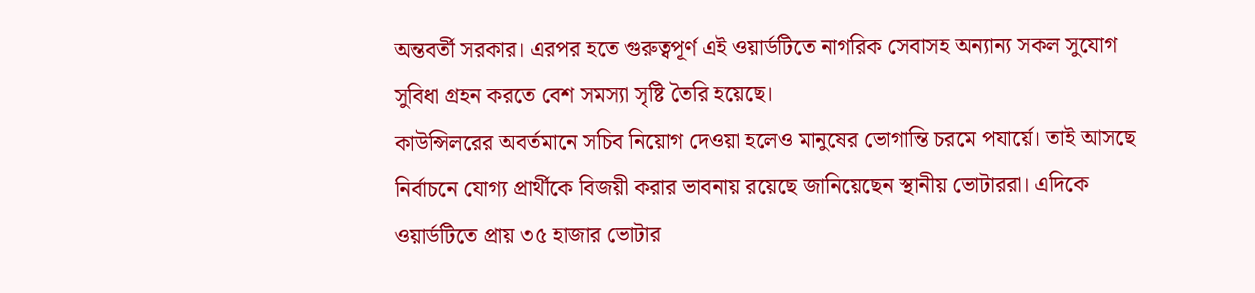অন্তবর্তী সরকার। এরপর হতে গুরুত্বপূর্ণ এই ওয়ার্ডটিতে নাগরিক সেবাসহ অন্যান্য সকল সুযোগ সুবিধা গ্রহন করতে বেশ সমস্যা সৃষ্টি তৈরি হয়েছে।
কাউন্সিলরের অবর্তমানে সচিব নিয়োগ দেওয়া হলেও মানুষের ভোগান্তি চরমে পযার্য়ে। তাই আসছে নির্বাচনে যোগ্য প্রার্থীকে বিজয়ী করার ভাবনায় রয়েছে জানিয়েছেন স্থানীয় ভোটাররা। এদিকে ওয়ার্ডটিতে প্রায় ৩৫ হাজার ভোটার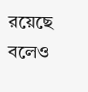রয়েছে বলেও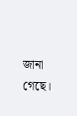জানা গেছে।